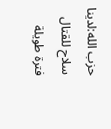حزب الله:لدينا سلاح للقتال فترة طويلة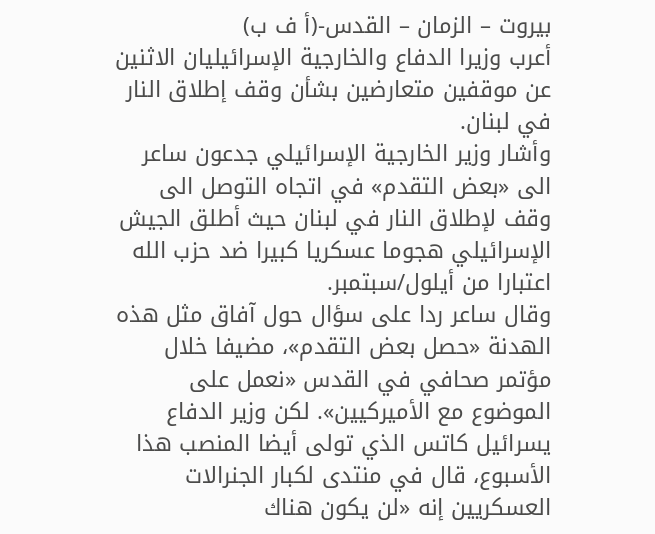بيروت – الزمان – القدس-(أ ف ب)
أعرب وزيرا الدفاع والخارجية الإسرائيليان الاثنين عن موقفين متعارضين بشأن وقف إطلاق النار في لبنان.
وأشار وزير الخارجية الإسرائيلي جدعون ساعر الى «بعض التقدم» في اتجاه التوصل الى وقف لإطلاق النار في لبنان حيث أطلق الجيش الإسرائيلي هجوما عسكريا كبيرا ضد حزب الله اعتبارا من أيلول/سبتمبر.
وقال ساعر ردا على سؤال حول آفاق مثل هذه الهدنة «حصل بعض التقدم»، مضيفا خلال مؤتمر صحافي في القدس «نعمل على الموضوع مع الأميركيين». لكن وزير الدفاع يسرائيل كاتس الذي تولى أيضا المنصب هذا الأسبوع، قال في منتدى لكبار الجنرالات العسكريين إنه «لن يكون هناك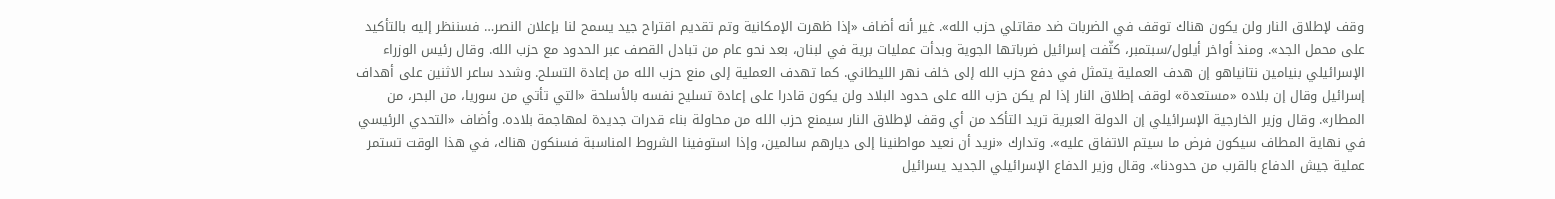وقف لإطلاق النار ولن يكون هناك توقف في الضربات ضد مقاتلي حزب الله». غير أنه أضاف «إذا ظهرت الإمكانية وتم تقديم اقتراح جيد يسمح لنا بإعلان النصر… فسننظر إليه بالتأكيد على محمل الجد». ومنذ أواخر أيلول/سبتمبر، كثّفت إسرائيل ضرباتها الجوية وبدأت عمليات برية في لبنان، بعد نحو عام من تبادل القصف عبر الحدود مع حزب الله. وقال رئيس الوزراء الإسرائيلي بنيامين نتانياهو إن هدف العملية يتمثل في دفع حزب الله إلى خلف نهر الليطاني. كما تهدف العملية إلى منع حزب الله من إعادة التسلح. وشدد ساعر الاثنين على أهداف إسرائيل وقال إن بلاده «مستعدة» لوقف إطلاق النار إذا لم يكن حزب الله على حدود البلاد ولن يكون قادرا على إعادة تسليح نفسه بالأسلحة «التي تأتي من سوريا، من البحر، من المطار». وقال وزير الخارجية الإسرائيلي إن الدولة العبرية تريد التأكد من أي وقف لإطلاق النار سيمنع حزب الله من محاولة بناء قدرات جديدة لمهاجمة بلاده. وأضاف «التحدي الرئيسي في نهاية المطاف سيكون فرض ما سيتم الاتفاق عليه». وتدارك «نريد أن نعيد مواطنينا إلى ديارهم سالمين، وإذا استوفينا الشروط المناسبة فسنكون هناك، في هذا الوقت تستمر عملية جيش الدفاع بالقرب من حدودنا». وقال وزير الدفاع الإسرائيلي الجديد يسرائيل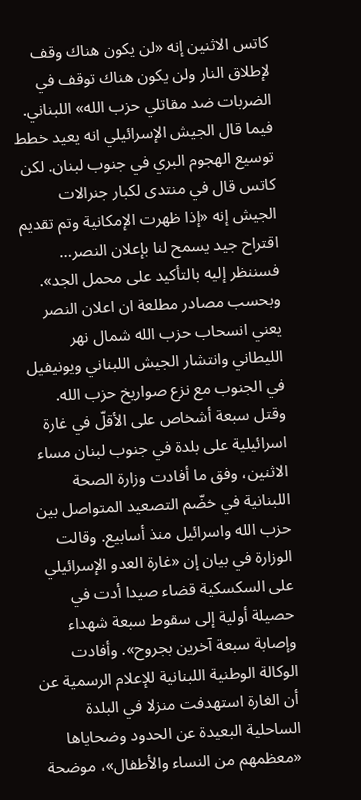كاتس الاثنين إنه «لن يكون هناك وقف لإطلاق النار ولن يكون هناك توقف في الضربات ضد مقاتلي حزب الله» اللبناني. فيما قال الجيش الإسرائيلي انه يعيد خطط توسيع الهجوم البري في جنوب لبنان. لكن كاتس قال في منتدى لكبار جنرالات الجيش إنه «إذا ظهرت الإمكانية وتم تقديم اقتراح جيد يسمح لنا بإعلان النصر… فسننظر إليه بالتأكيد على محمل الجد». وبحسب مصادر مطلعة ان اعلان النصر يعني انسحاب حزب الله شمال نهر الليطاني وانتشار الجيش اللبناني ويونيفيل في الجنوب مع نزع صواريخ حزب الله. وقتل سبعة أشخاص على الأقلّ في غارة اسرائيلية على بلدة في جنوب لبنان مساء الاثنين، وفق ما أفادت وزارة الصحة اللبنانية في خضّم التصعيد المتواصل بين حزب الله واسرائيل منذ أسابيع. وقالت الوزارة في بيان إن «غارة العدو الإسرائيلي على السكسكية قضاء صيدا أدت في حصيلة أولية إلى سقوط سبعة شهداء وإصابة سبعة آخرين بجروح». وأفادت الوكالة الوطنية اللبنانية للإعلام الرسمية عن أن الغارة استهدفت منزلا في البلدة الساحلية البعيدة عن الحدود وضحاياها «معظمهم من النساء والأطفال»، موضحة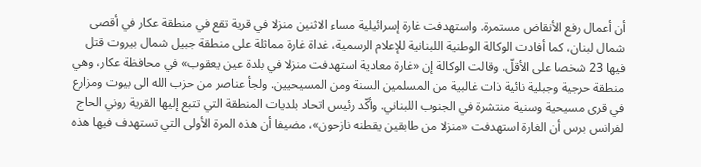أن أعمال رفع الأنقاض مستمرة. واستهدفت غارة إسرائيلية مساء الاثنين منزلا في قرية تقع في منطقة عكار في أقصى شمال لبنان، كما أفادت الوكالة الوطنية اللبنانية للإعلام الرسمية، غداة غارة مماثلة على منطقة جبيل شمال بيروت قتل فيها 23 شخصا على الأقلّ. وقالت الوكالة إن «غارة معادية استهدفت منزلا في بلدة عين يعقوب» في محافظة عكار، وهي منطقة حرجية وجبلية نائية ذات غالبية من المسلمين السنة ومن المسيحيين. ولجأ عناصر من حزب الله الى بيوت ومزارع في قرى مسيحية وسنية منتشرة في الجنوب اللبناني. وأكّد رئيس اتحاد بلديات المنطقة التي تتبع إليها القرية روني الحاج لفرانس برس أن الغارة استهدفت «منزلا من طابقين يقطنه نازحون»، مضيفا أن هذه المرة الأولى التي تستهدف فيها هذه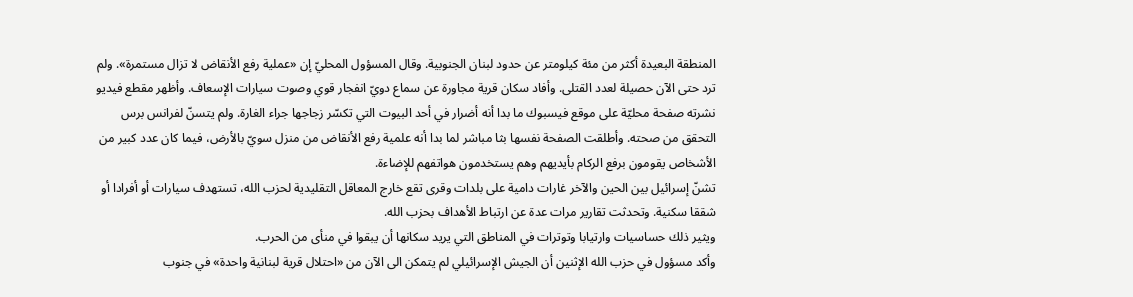المنطقة البعيدة أكثر من مئة كيلومتر عن حدود لبنان الجنوبية. وقال المسؤول المحليّ إن «عملية رفع الأنقاض لا تزال مستمرة». ولم ترد حتى الآن حصيلة لعدد القتلى. وأفاد سكان قرية مجاورة عن سماع دويّ انفجار قوي وصوت سيارات الإسعاف. وأظهر مقطع فيديو نشرته صفحة محليّة على موقع فيسبوك ما بدا أنه أضرار في أحد البيوت التي تكسّر زجاجها جراء الغارة. ولم يتسنّ لفرانس برس التحقق من صحته. وأطلقت الصفحة نفسها بثا مباشر لما بدا أنه علمية رفع الأنقاض من منزل سويّ بالأرض، فيما كان عدد كبير من الأشخاص يقومون برفع الركام بأيديهم وهم يستخدمون هواتفهم للإضاءة.
تشنّ إسرائيل بين الحين والآخر غارات دامية على بلدات وقرى تقع خارج المعاقل التقليدية لحزب الله، تستهدف سيارات أو أفرادا أو شققا سكنية. وتحدثت تقارير مرات عدة عن ارتباط الأهداف بحزب الله.
ويثير ذلك حساسيات وارتيابا وتوترات في المناطق التي يريد سكانها أن يبقوا في منأى من الحرب.
وأكد مسؤول في حزب الله الإثنين أن الجيش الإسرائيلي لم يتمكن الى الآن من «احتلال قرية لبنانية واحدة» في جنوب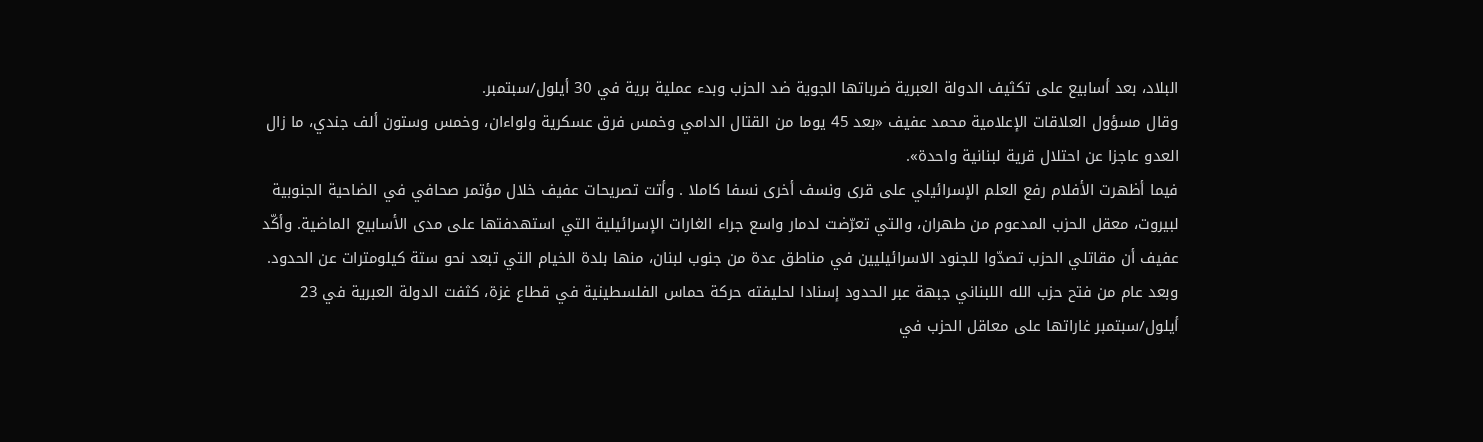البلاد، بعد أسابيع على تكثيف الدولة العبرية ضرباتها الجوية ضد الحزب وبدء عملية برية في 30 أيلول/سبتمبر.
وقال مسؤول العلاقات الإعلامية محمد عفيف «بعد 45 يوما من القتال الدامي وخمس فرق عسكرية ولواءان، وخمس وستون ألف جندي، ما زال العدو عاجزا عن احتلال قرية لبنانية واحدة».
فيما أظهرت الأفلام رفع العلم الإسرائيلي على قرى ونسف أخرى نسفا كاملا . وأتت تصريحات عفيف خلال مؤتمر صحافي في الضاحية الجنوبية لبيروت، معقل الحزب المدعوم من طهران، والتي تعرّضت لدمار واسع جراء الغارات الإسرائيلية التي استهدفتها على مدى الأسابيع الماضية. وأكّد عفيف أن مقاتلي الحزب تصدّوا للجنود الاسرائيليين في مناطق عدة من جنوب لبنان، منها بلدة الخيام التي تبعد نحو ستة كيلومترات عن الحدود. وبعد عام من فتح حزب الله اللبناني جبهة عبر الحدود إسنادا لحليفته حركة حماس الفلسطينية في قطاع غزة، كثفت الدولة العبرية في 23 أيلول/سبتمبر غاراتها على معاقل الحزب في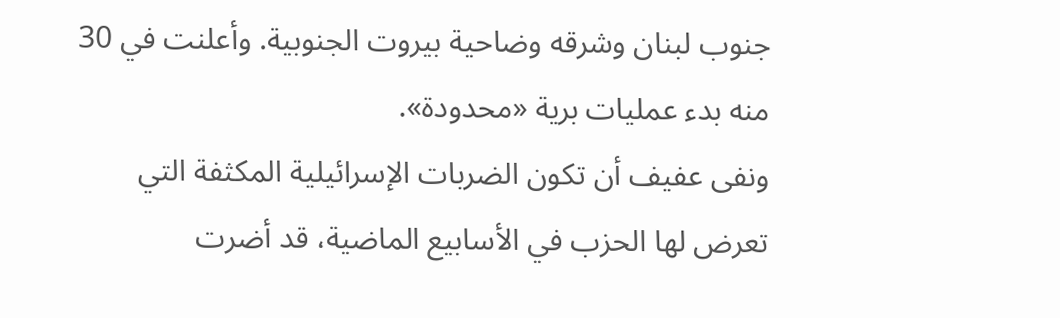جنوب لبنان وشرقه وضاحية بيروت الجنوبية. وأعلنت في 30 منه بدء عمليات برية «محدودة».
ونفى عفيف أن تكون الضربات الإسرائيلية المكثفة التي تعرض لها الحزب في الأسابيع الماضية، قد أضرت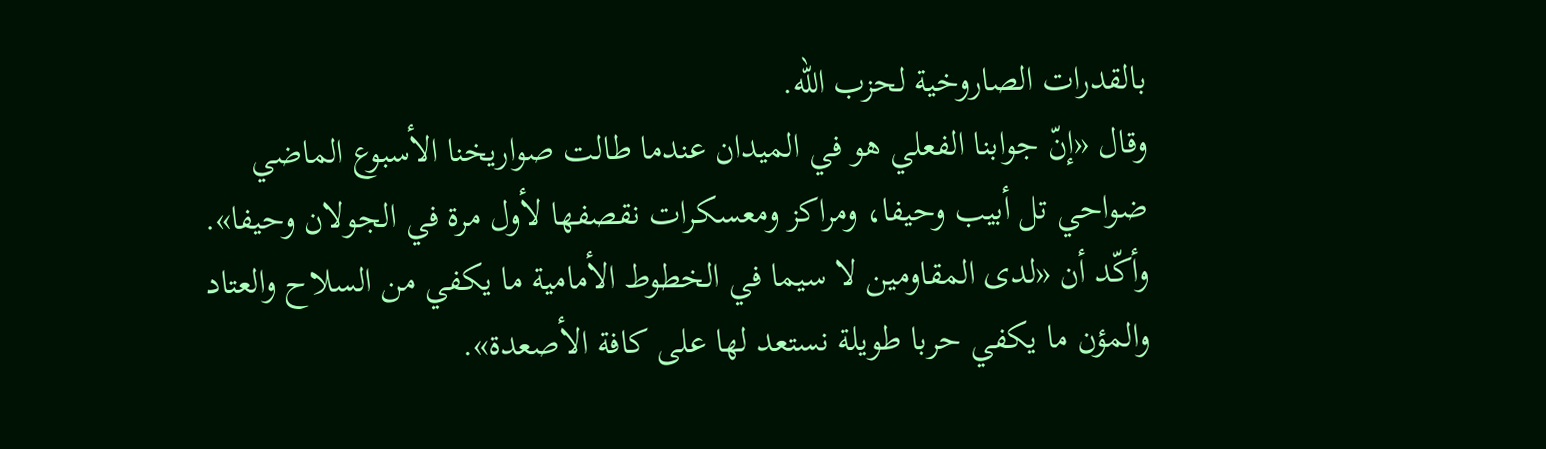بالقدرات الصاروخية لحزب الله.
وقال «إنّ جوابنا الفعلي هو في الميدان عندما طالت صواريخنا الأسبوع الماضي ضواحي تل أبيب وحيفا، ومراكز ومعسكرات نقصفها لأول مرة في الجولان وحيفا».
وأكّد أن «لدى المقاومين لا سيما في الخطوط الأمامية ما يكفي من السلاح والعتاد والمؤن ما يكفي حربا طويلة نستعد لها على كافة الأصعدة».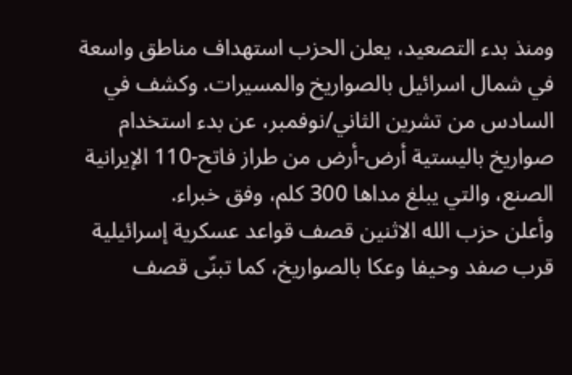ومنذ بدء التصعيد، يعلن الحزب استهداف مناطق واسعة في شمال اسرائيل بالصواريخ والمسيرات. وكشف في السادس من تشرين الثاني/نوفمبر، عن بدء استخدام صواريخ باليستية أرض-أرض من طراز فاتح-110 الإيرانية الصنع، والتي يبلغ مداها 300 كلم، وفق خبراء.
وأعلن حزب الله الاثنين قصف قواعد عسكرية إسرائيلية قرب صفد وحيفا وعكا بالصواريخ، كما تبنّى قصف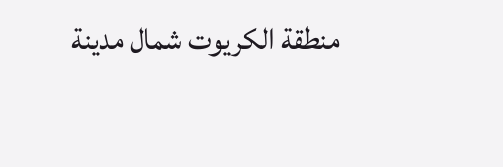منطقة الكريوت شمال مدينة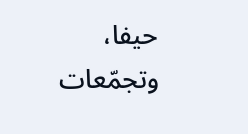حيفا، وتجمّعات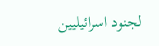لجنود اسرائيليين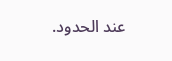عند الحدود.